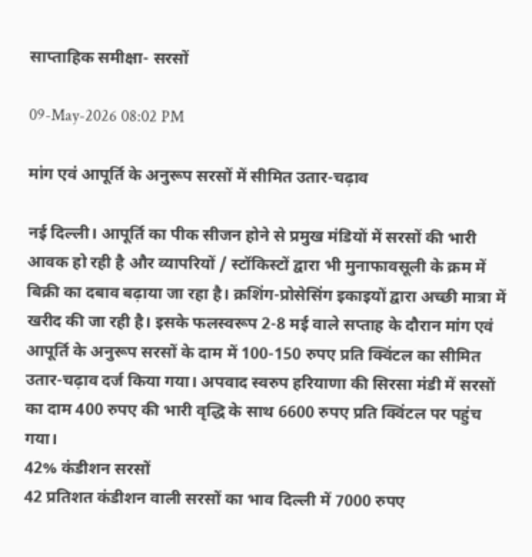साप्ताहिक समीक्षा- सरसों

09-May-2026 08:02 PM

मांग एवं आपूर्ति के अनुरूप सरसों में सीमित उतार-चढ़ाव

नई दिल्ली। आपूर्ति का पीक सीजन होने से प्रमुख मंडियों में सरसों की भारी आवक हो रही है और व्यापरियों / स्टॉकिस्टों द्वारा भी मुनाफावसूली के क्रम में बिक्री का दबाव बढ़ाया जा रहा है। क्रशिंग-प्रोसेसिंग इकाइयों द्वारा अच्छी मात्रा में खरीद की जा रही है। इसके फलस्वरूप 2-8 मई वाले सप्ताह के दौरान मांग एवं आपूर्ति के अनुरूप सरसों के दाम में 100-150 रुपए प्रति क्विंटल का सीमित उतार-चढ़ाव दर्ज किया गया। अपवाद स्वरुप हरियाणा की सिरसा मंडी में सरसों का दाम 400 रुपए की भारी वृद्धि के साथ 6600 रुपए प्रति क्विंटल पर पहुंच गया।
42% कंडीशन सरसों
42 प्रतिशत कंडीशन वाली सरसों का भाव दिल्ली में 7000 रुपए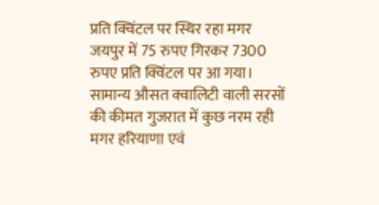प्रति क्विंटल पर स्थिर रहा मगर जयपुर में 75 रुपए गिरकर 7300 रुपए प्रति क्विंटल पर आ गया। सामान्य औसत क्वालिटी वाली सरसों की कीमत गुजरात में कुछ नरम रही मगर हरियाणा एवं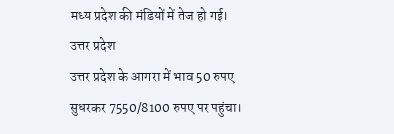मध्य प्रदेश की मंडियों में तेज हो गई।
उत्तर प्रदेश
उत्तर प्रदेश के आगरा में भाव 50 रुपए सुधरकर 7550/8100 रुपए पर पहुंचा।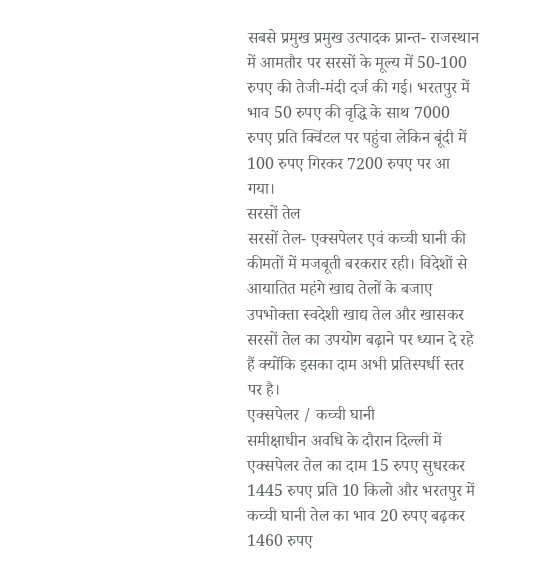सबसे प्रमुख प्रमुख उत्पादक प्रान्त- राजस्थान में आमतौर पर सरसों के मूल्य में 50-100 रुपए की तेजी-मंदी दर्ज की गई। भरतपुर में भाव 50 रुपए की वृद्धि के साथ 7000 रुपए प्रति क्विंटल पर पहुंचा लेकिन बूंदी में 100 रुपए गिरकर 7200 रुपए पर आ गया।
सरसों तेल
सरसों तेल- एक्सपेलर एवं कच्ची घानी की कीमतों में मजबूती बरकरार रही। विदेशों से आयातित महंगे खाद्य तेलों के बजाए उपभोक्ता स्वदेशी खाद्य तेल और खासकर सरसों तेल का उपयोग बढ़ाने पर ध्यान दे रहे हैं क्योंकि इसका दाम अभी प्रतिस्पर्धी स्तर पर है।
एक्सपेलर / कच्ची घानी
समीक्षाधीन अवधि के दौरान दिल्ली में एक्सपेलर तेल का दाम 15 रुपए सुधरकर 1445 रुपए प्रति 10 किलो और भरतपुर में कच्ची घानी तेल का भाव 20 रुपए बढ़कर 1460 रुपए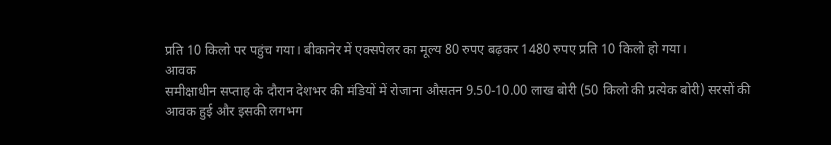प्रति 10 किलो पर पहुंच गया। बीकानेर में एक्सपेलर का मूल्य 80 रुपए बढ़कर 1480 रुपए प्रति 10 किलो हो गया।
आवक
समीक्षाधीन सप्ताह के दौरान देशभर की मंडियों में रोजाना औसतन 9.50-10.00 लाख बोरी (50 किलो की प्रत्येक बोरी) सरसों की आवक हुई और इसकी लगभग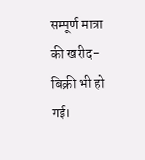सम्पूर्ण मात्रा की खरीद- बिक्री भी हो गई।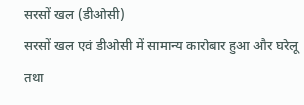सरसों खल (डीओसी)
सरसों खल एवं डीओसी में सामान्य कारोबार हुआ और घरेलू तथा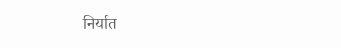निर्यात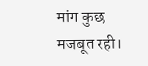मांग कुछ मजबूत रही।